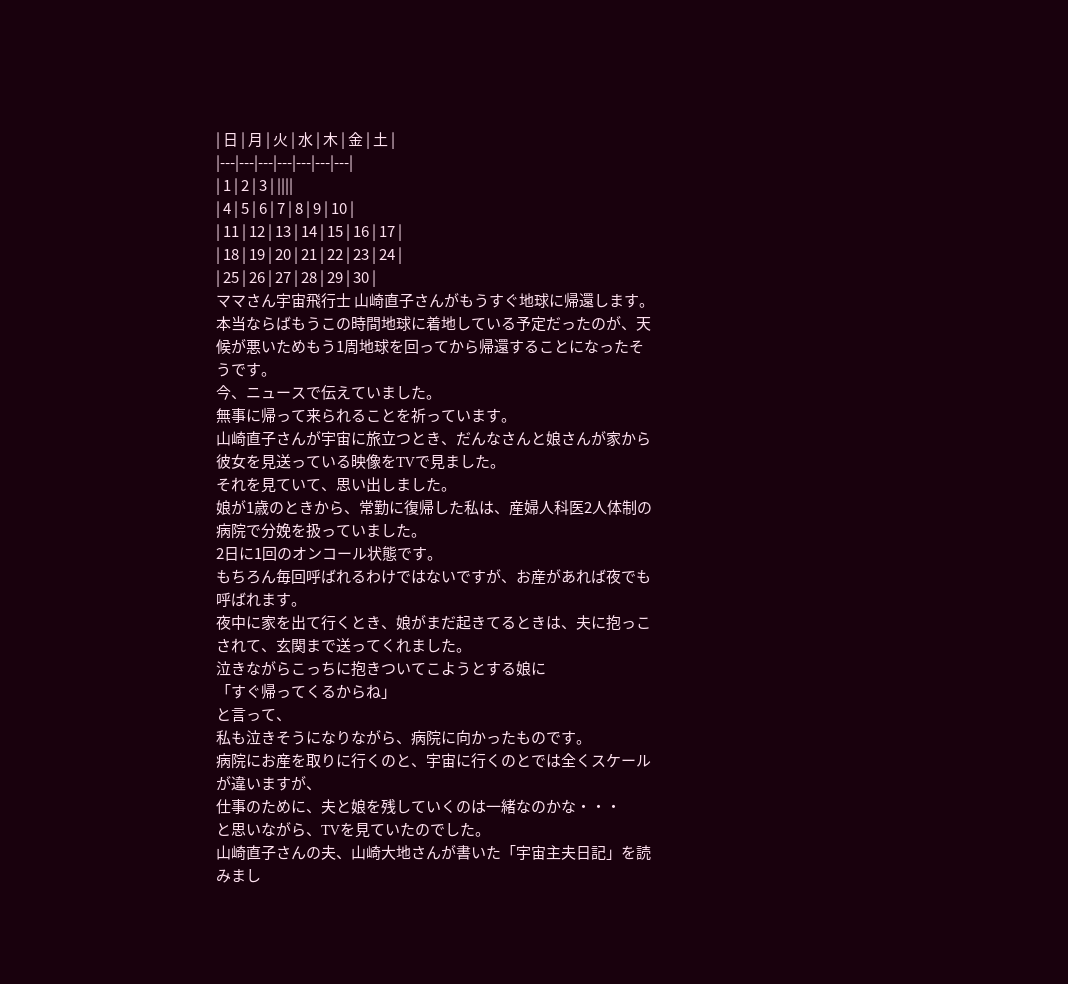| 日 | 月 | 火 | 水 | 木 | 金 | 土 |
|---|---|---|---|---|---|---|
| 1 | 2 | 3 | ||||
| 4 | 5 | 6 | 7 | 8 | 9 | 10 |
| 11 | 12 | 13 | 14 | 15 | 16 | 17 |
| 18 | 19 | 20 | 21 | 22 | 23 | 24 |
| 25 | 26 | 27 | 28 | 29 | 30 |
ママさん宇宙飛行士 山崎直子さんがもうすぐ地球に帰還します。
本当ならばもうこの時間地球に着地している予定だったのが、天候が悪いためもう1周地球を回ってから帰還することになったそうです。
今、ニュースで伝えていました。
無事に帰って来られることを祈っています。
山崎直子さんが宇宙に旅立つとき、だんなさんと娘さんが家から彼女を見送っている映像をTVで見ました。
それを見ていて、思い出しました。
娘が1歳のときから、常勤に復帰した私は、産婦人科医2人体制の病院で分娩を扱っていました。
2日に1回のオンコール状態です。
もちろん毎回呼ばれるわけではないですが、お産があれば夜でも呼ばれます。
夜中に家を出て行くとき、娘がまだ起きてるときは、夫に抱っこされて、玄関まで送ってくれました。
泣きながらこっちに抱きついてこようとする娘に
「すぐ帰ってくるからね」
と言って、
私も泣きそうになりながら、病院に向かったものです。
病院にお産を取りに行くのと、宇宙に行くのとでは全くスケールが違いますが、
仕事のために、夫と娘を残していくのは一緒なのかな・・・
と思いながら、TVを見ていたのでした。
山崎直子さんの夫、山崎大地さんが書いた「宇宙主夫日記」を読みまし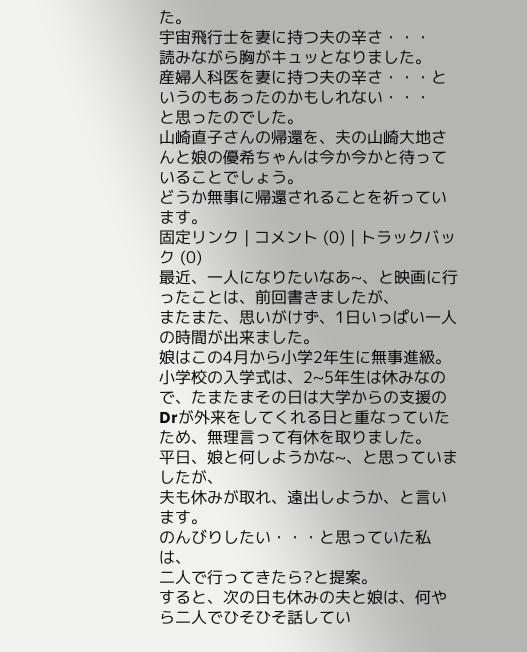た。
宇宙飛行士を妻に持つ夫の辛さ・・・
読みながら胸がキュッとなりました。
産婦人科医を妻に持つ夫の辛さ・・・というのもあったのかもしれない・・・
と思ったのでした。
山崎直子さんの帰還を、夫の山崎大地さんと娘の優希ちゃんは今か今かと待っていることでしょう。
どうか無事に帰還されることを祈っています。
固定リンク | コメント (0) | トラックバック (0)
最近、一人になりたいなあ~、と映画に行ったことは、前回書きましたが、
またまた、思いがけず、1日いっぱい一人の時間が出来ました。
娘はこの4月から小学2年生に無事進級。
小学校の入学式は、2~5年生は休みなので、たまたまその日は大学からの支援のDrが外来をしてくれる日と重なっていたため、無理言って有休を取りました。
平日、娘と何しようかな~、と思っていましたが、
夫も休みが取れ、遠出しようか、と言います。
のんびりしたい・・・と思っていた私は、
二人で行ってきたら?と提案。
すると、次の日も休みの夫と娘は、何やら二人でひそひそ話してい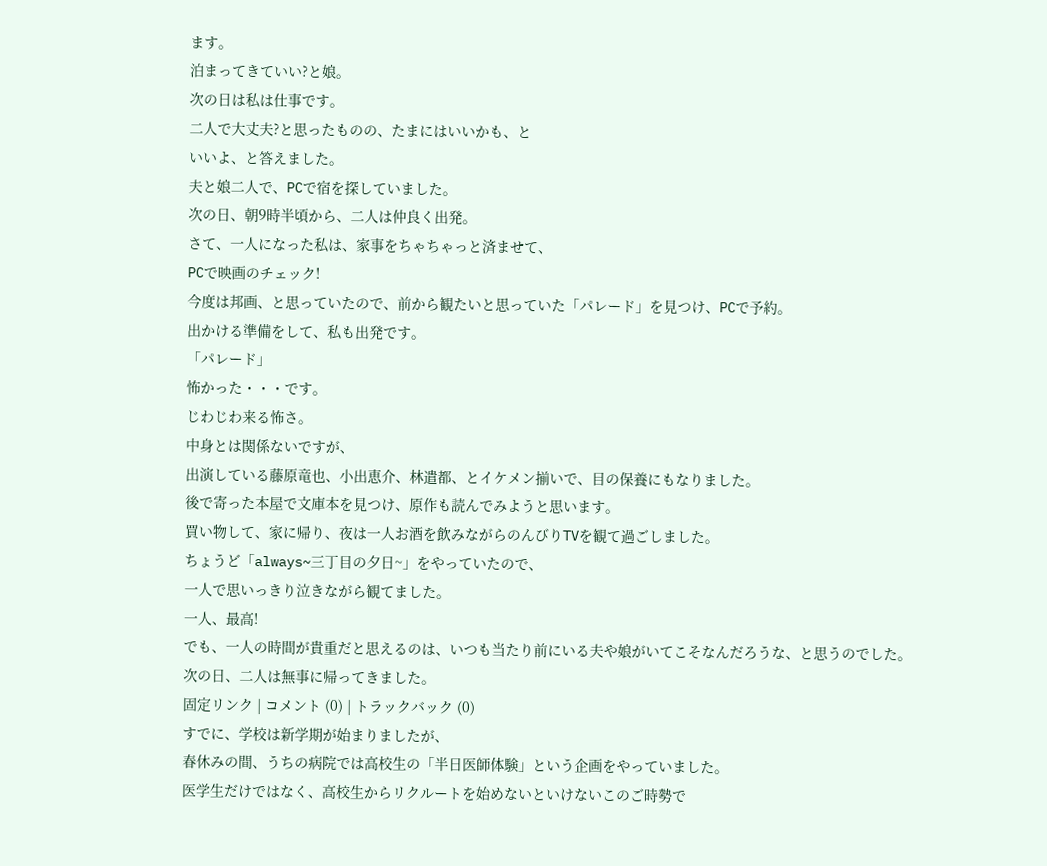ます。
泊まってきていい?と娘。
次の日は私は仕事です。
二人で大丈夫?と思ったものの、たまにはいいかも、と
いいよ、と答えました。
夫と娘二人で、PCで宿を探していました。
次の日、朝9時半頃から、二人は仲良く出発。
さて、一人になった私は、家事をちゃちゃっと済ませて、
PCで映画のチェック!
今度は邦画、と思っていたので、前から観たいと思っていた「パレード」を見つけ、PCで予約。
出かける準備をして、私も出発です。
「パレード」
怖かった・・・です。
じわじわ来る怖さ。
中身とは関係ないですが、
出演している藤原竜也、小出恵介、林遣都、とイケメン揃いで、目の保養にもなりました。
後で寄った本屋で文庫本を見つけ、原作も読んでみようと思います。
買い物して、家に帰り、夜は一人お酒を飲みながらのんびりTVを観て過ごしました。
ちょうど「always~三丁目の夕日~」をやっていたので、
一人で思いっきり泣きながら観てました。
一人、最高!
でも、一人の時間が貴重だと思えるのは、いつも当たり前にいる夫や娘がいてこそなんだろうな、と思うのでした。
次の日、二人は無事に帰ってきました。
固定リンク | コメント (0) | トラックバック (0)
すでに、学校は新学期が始まりましたが、
春休みの間、うちの病院では高校生の「半日医師体験」という企画をやっていました。
医学生だけではなく、高校生からリクルートを始めないといけないこのご時勢で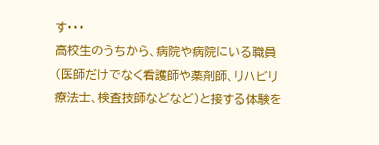す・・・
高校生のうちから、病院や病院にいる職員(医師だけでなく看護師や薬剤師、リハビリ療法士、検査技師などなど)と接する体験を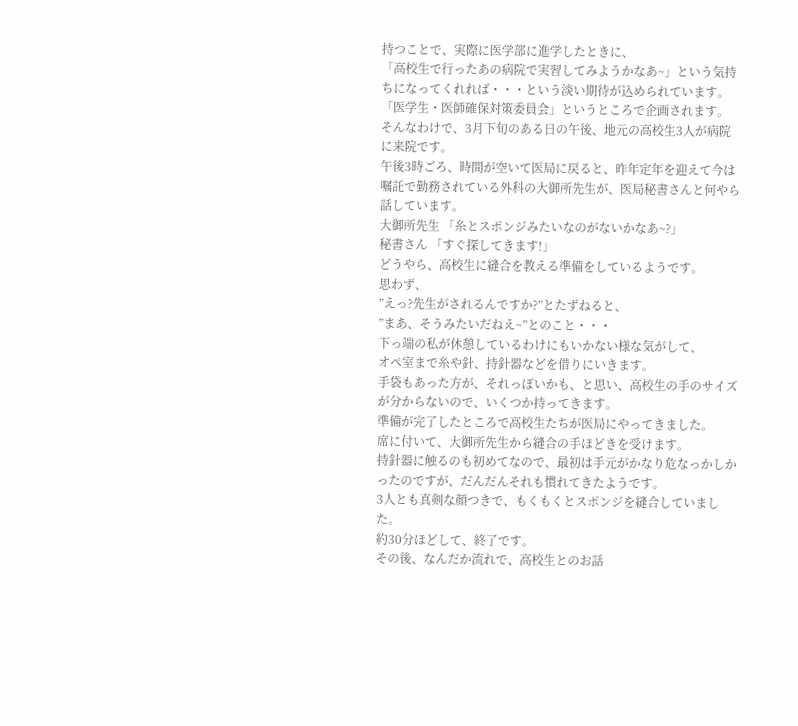持つことで、実際に医学部に進学したときに、
「高校生で行ったあの病院で実習してみようかなあ~」という気持ちになってくれれば・・・という淡い期待が込められています。
「医学生・医師確保対策委員会」というところで企画されます。
そんなわけで、3月下旬のある日の午後、地元の高校生3人が病院に来院です。
午後3時ごろ、時間が空いて医局に戻ると、昨年定年を迎えて今は嘱託で勤務されている外科の大御所先生が、医局秘書さんと何やら話しています。
大御所先生 「糸とスポンジみたいなのがないかなあ~?」
秘書さん 「すぐ探してきます!」
どうやら、高校生に縫合を教える準備をしているようです。
思わず、
”えっ?先生がされるんですか?”とたずねると、
”まあ、そうみたいだねえ~”とのこと・・・
下っ端の私が休憩しているわけにもいかない様な気がして、
オペ室まで糸や針、持針器などを借りにいきます。
手袋もあった方が、それっぽいかも、と思い、高校生の手のサイズが分からないので、いくつか持ってきます。
準備が完了したところで高校生たちが医局にやってきました。
席に付いて、大御所先生から縫合の手ほどきを受けます。
持針器に触るのも初めてなので、最初は手元がかなり危なっかしかったのですが、だんだんそれも慣れてきたようです。
3人とも真剣な顔つきで、もくもくとスポンジを縫合していました。
約30分ほどして、終了です。
その後、なんだか流れで、高校生とのお話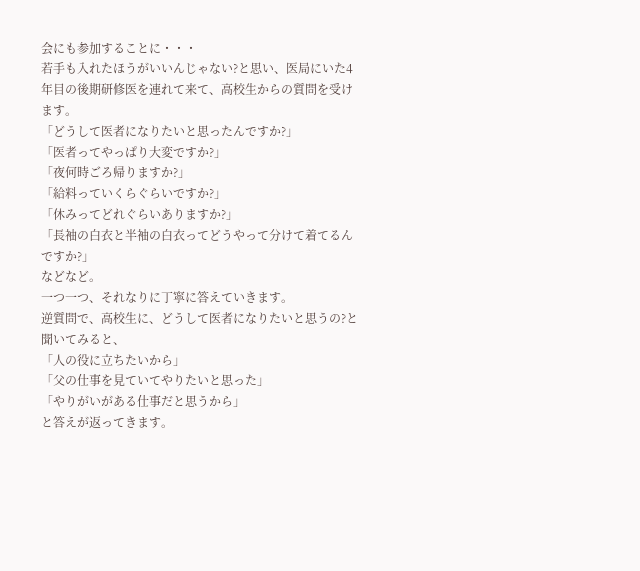会にも参加することに・・・
若手も入れたほうがいいんじゃない?と思い、医局にいた4年目の後期研修医を連れて来て、高校生からの質問を受けます。
「どうして医者になりたいと思ったんですか?」
「医者ってやっぱり大変ですか?」
「夜何時ごろ帰りますか?」
「給料っていくらぐらいですか?」
「休みってどれぐらいありますか?」
「長袖の白衣と半袖の白衣ってどうやって分けて着てるんですか?」
などなど。
一つ一つ、それなりに丁寧に答えていきます。
逆質問で、高校生に、どうして医者になりたいと思うの?と聞いてみると、
「人の役に立ちたいから」
「父の仕事を見ていてやりたいと思った」
「やりがいがある仕事だと思うから」
と答えが返ってきます。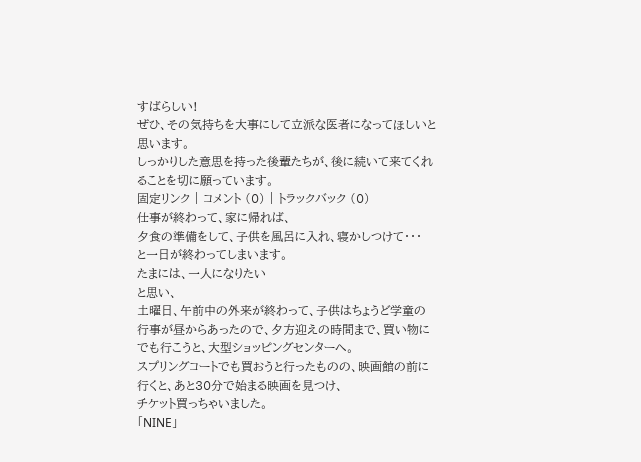すばらしい!
ぜひ、その気持ちを大事にして立派な医者になってほしいと思います。
しっかりした意思を持った後輩たちが、後に続いて来てくれることを切に願っています。
固定リンク | コメント (0) | トラックバック (0)
仕事が終わって、家に帰れば、
夕食の準備をして、子供を風呂に入れ、寝かしつけて・・・
と一日が終わってしまいます。
たまには、一人になりたい
と思い、
土曜日、午前中の外来が終わって、子供はちょうど学童の行事が昼からあったので、夕方迎えの時間まで、買い物にでも行こうと、大型ショッピングセンターへ。
スプリングコートでも買おうと行ったものの、映画館の前に行くと、あと30分で始まる映画を見つけ、
チケット買っちゃいました。
「NINE」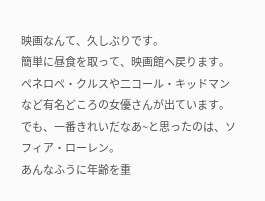映画なんて、久しぶりです。
簡単に昼食を取って、映画館へ戻ります。
ペネロペ・クルスや二コール・キッドマンなど有名どころの女優さんが出ています。
でも、一番きれいだなあ~と思ったのは、ソフィア・ローレン。
あんなふうに年齢を重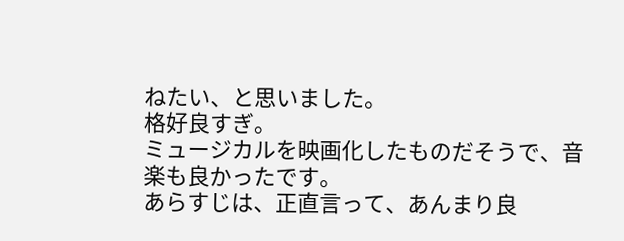ねたい、と思いました。
格好良すぎ。
ミュージカルを映画化したものだそうで、音楽も良かったです。
あらすじは、正直言って、あんまり良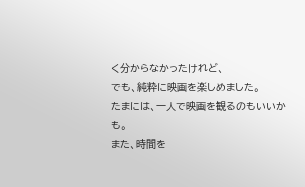く分からなかったけれど、
でも、純粋に映画を楽しめました。
たまには、一人で映画を観るのもいいかも。
また、時間を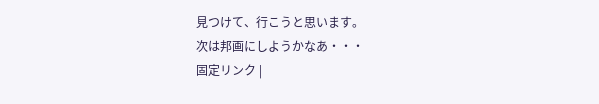見つけて、行こうと思います。
次は邦画にしようかなあ・・・
固定リンク |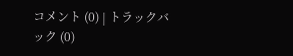コメント (0) | トラックバック (0)